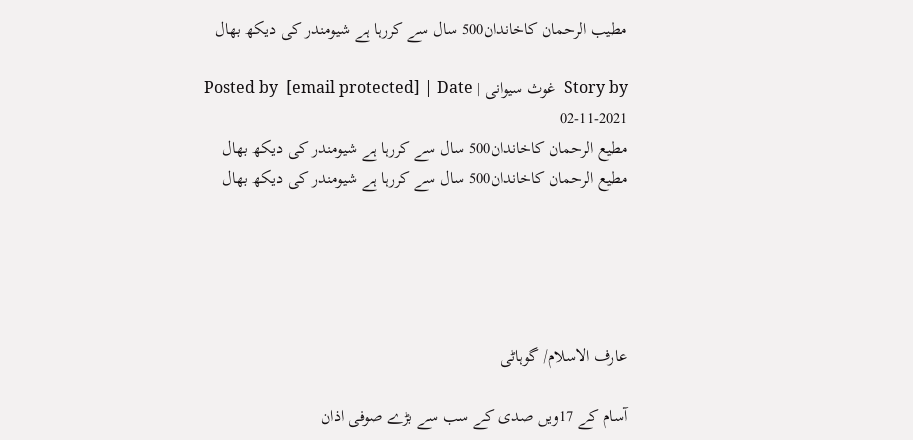مطیب الرحمان کاخاندان500 سال سے کررہا ہے شیومندر کی دیکھ بھال

Story by  غوث سیوانی | Posted by  [email protected] | Date 02-11-2021
مطیع الرحمان کاخاندان500 سال سے کررہا ہے شیومندر کی دیکھ بھال
مطیع الرحمان کاخاندان500 سال سے کررہا ہے شیومندر کی دیکھ بھال





عارف الاسلام/ گوہاٹی

آسام کے 17ویں صدی کے سب سے بڑے صوفی اذان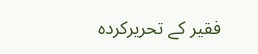فقیر کے تحریرکردہ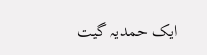ایک حمدیہ گیت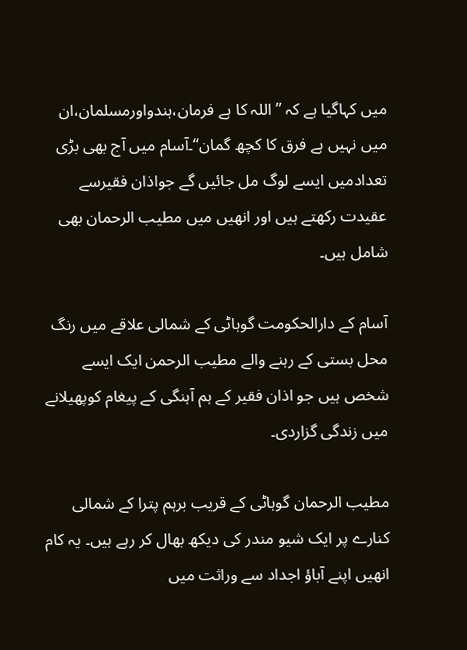میں کہاگیا ہے کہ ’’اللہ کا ہے فرمان،ہندواورمسلمان،ان میں نہیں ہے فرق کا کچھ گمان‘‘۔آسام میں آج بھی بڑی تعدادمیں ایسے لوگ مل جائیں گے جواذان فقیرسے عقیدت رکھتے ہیں اور انھیں میں مطیب الرحمان بھی شامل ہیں۔

آسام کے دارالحکومت گوہاٹی کے شمالی علاقے میں رنگ محل بستی کے رہنے والے مطیب الرحمن ایک ایسے شخص ہیں جو اذان فقیر کے ہم آہنگی کے پیغام کوپھیلانے میں زندگی گزاردی۔

مطیب الرحمان گوہاٹی کے قریب برہم پترا کے شمالی کنارے پر ایک شیو مندر کی دیکھ بھال کر رہے ہیں۔ یہ کام انھیں اپنے آباؤ اجداد سے وراثت میں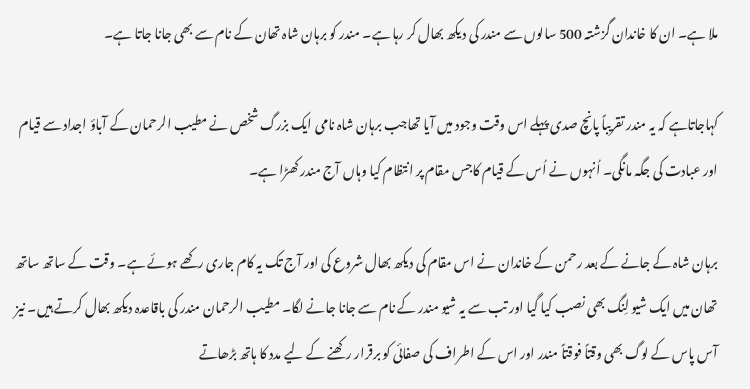ملا ہے۔ ان کا خاندان گزشتہ 500 سالوں سے مندر کی دیکھ بھال کر رہا ہے۔ مندر کو برہان شاہ تھان کے نام سے بھی جانا جاتا ہے۔

کہاجاتاہے کہ یہ مندر تقریباً پانچ صدی پہلے اس وقت وجود میں آیا تھاجب برہان شاہ نامی ایک بزرگ شخص نے مطیب الرحمان کے آباؤ اجداد سے قیام اور عبادت کی جگہ مانگی۔ اُنہوں نے اُس کے قیام کاجس مقام پر انتظام کیا وہاں آج مندر کھڑا ہے۔

برہان شاہ کے جانے کے بعد رحمن کے خاندان نے اس مقام کی دیکھ بھال شروع کی اور آج تک یہ کام جاری رکھے ہوئے ہے۔ وقت کے ساتھ ساتھ تھان میں ایک شیو لِنگ بھی نصب کیا گیا اور تب سے یہ شیو مندر کے نام سے جانا جانے لگا۔ مطیب الرحمان مندر کی باقاعدہ دیکھ بھال کرتے ہیں۔ نیز آس پاس کے لوگ بھی وقتاً فوقتاً مندر اور اس کے اطراف کی صفائی کو برقرار رکھنے کے لیے مدد کا ہاتھ بڑھاتے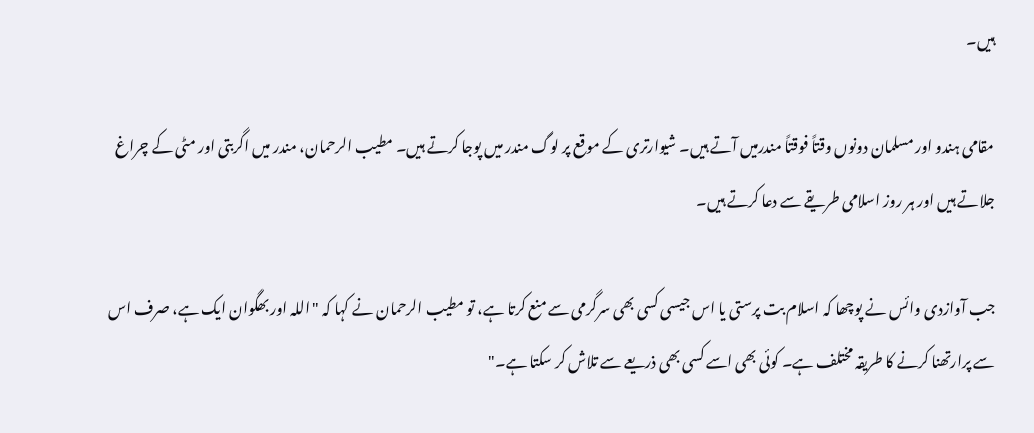ہیں۔

مقامی ہندو اور مسلمان دونوں وقتاً فوقتاً مندرمیں آتے ہیں۔ شیوارتری کے موقع پر لوگ مندر میں پوجا کرتے ہیں۔ مطیب الرحمان، مندر میں اگربتی اور مٹی کے چراغ جلاتے ہیں اور ہر روز اسلامی طریقے سے دعا کرتے ہیں۔

جب آوازدی وائس نے پوچھا کہ اسلام بت پرستی یا اس جیسی کسی بھی سرگرمی سے منع کرتا ہے، تو مطیب الرحمان نے کہا کہ "اللہ اور بھگوان ایک ہے، صرف اس سے پرارتھنا کرنے کا طریقہ مختلف ہے۔ کوئی بھی اسے کسی بھی ذریعے سے تلاش کر سکتا ہے۔"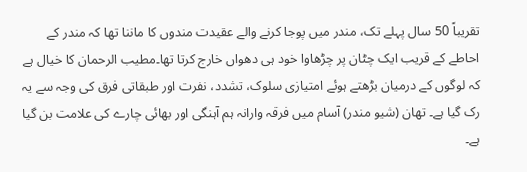تقریباً 50 سال پہلے تک، مندر میں پوجا کرنے والے عقیدت مندوں کا ماننا تھا کہ مندر کے احاطے کے قریب ایک چٹان پر چڑھاوا خود ہی دھواں خارج کرتا تھا۔مطیب الرحمان کا خیال ہے کہ لوگوں کے درمیان بڑھتے ہوئے امتیازی سلوک، تشدد، نفرت اور طبقاتی فرق کی وجہ سے یہ رک گیا ہے۔ تھان (شیو مندر) آسام میں فرقہ وارانہ ہم آہنگی اور بھائی چارے کی علامت بن گیا ہے۔